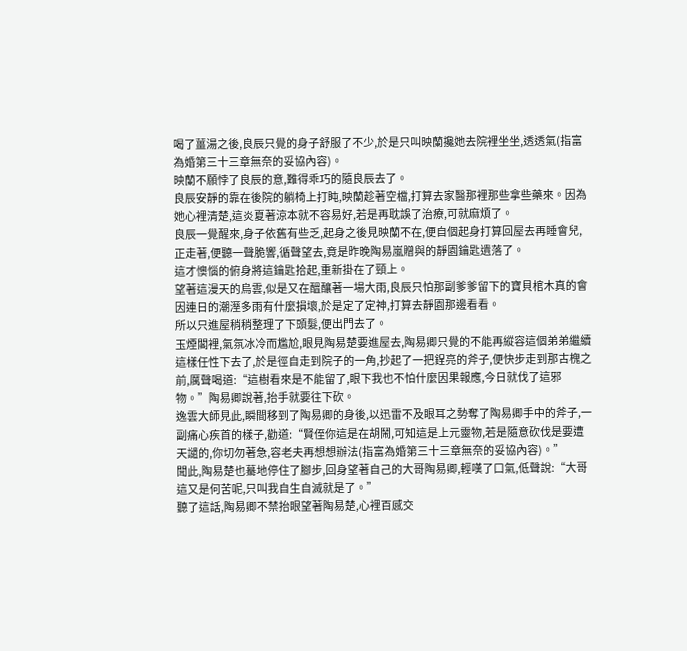喝了薑湯之後,良辰只覺的身子舒服了不少,於是只叫映蘭攙她去院裡坐坐,透透氣(指富為婚第三十三章無奈的妥協內容)。
映蘭不願悖了良辰的意,難得乖巧的隨良辰去了。
良辰安靜的靠在後院的躺椅上打盹,映蘭趁著空檔,打算去家醫那裡那些拿些藥來。因為她心裡清楚,這炎夏著涼本就不容易好,若是再耽誤了治療,可就麻煩了。
良辰一覺醒來,身子依舊有些乏,起身之後見映蘭不在,便自個起身打算回屋去再睡會兒,正走著,便聽一聲脆響,循聲望去,竟是昨晚陶易嵐贈與的靜園鑰匙遺落了。
這才懊惱的俯身將這鑰匙拾起,重新掛在了頸上。
望著這漫天的烏雲,似是又在醞釀著一場大雨,良辰只怕那副爹爹留下的寶貝棺木真的會因連日的潮溼多雨有什麼損壞,於是定了定神,打算去靜園那邊看看。
所以只進屋稍稍整理了下頭髮,便出門去了。
玉煙閣裡,氣氛冰冷而尷尬,眼見陶易楚要進屋去,陶易卿只覺的不能再縱容這個弟弟繼續這樣任性下去了,於是徑自走到院子的一角,抄起了一把鋥亮的斧子,便快步走到那古槐之前,厲聲喝道:“這樹看來是不能留了,眼下我也不怕什麼因果報應,今日就伐了這邪物。”陶易卿說著,抬手就要往下砍。
逸雲大師見此,瞬間移到了陶易卿的身後,以迅雷不及眼耳之勢奪了陶易卿手中的斧子,一副痛心疾首的樣子,勸道:“賢侄你這是在胡鬧,可知這是上元靈物,若是隨意砍伐是要遭天譴的,你切勿著急,容老夫再想想辦法(指富為婚第三十三章無奈的妥協內容)。”
聞此,陶易楚也驀地停住了腳步,回身望著自己的大哥陶易卿,輕嘆了口氣,低聲說:“大哥這又是何苦呢,只叫我自生自滅就是了。”
聽了這話,陶易卿不禁抬眼望著陶易楚,心裡百感交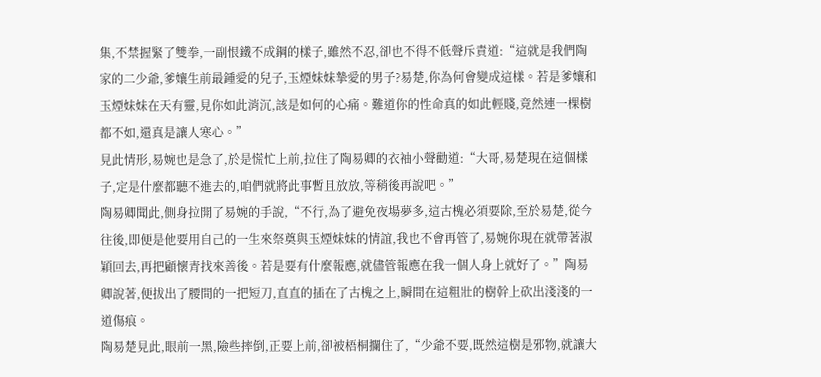集,不禁握緊了雙拳,一副恨鐵不成鋼的樣子,雖然不忍,卻也不得不低聲斥責道:“這就是我們陶家的二少爺,爹孃生前最鍾愛的兒子,玉煙妹妹摯愛的男子?易楚,你為何會變成這樣。若是爹孃和玉煙妹妹在天有靈,見你如此消沉,該是如何的心痛。難道你的性命真的如此輕賤,竟然連一棵樹都不如,還真是讓人寒心。”
見此情形,易婉也是急了,於是慌忙上前,拉住了陶易卿的衣袖小聲勸道:“大哥,易楚現在這個樣子,定是什麼都聽不進去的,咱們就將此事暫且放放,等稍後再說吧。”
陶易卿聞此,側身拉開了易婉的手說,“不行,為了避免夜場夢多,這古槐必須要除,至於易楚,從今往後,即便是他要用自己的一生來祭奠與玉煙妹妹的情誼,我也不會再管了,易婉你現在就帶著淑穎回去,再把顧懷青找來善後。若是要有什麼報應,就儘管報應在我一個人身上就好了。”陶易卿說著,便拔出了腰間的一把短刀,直直的插在了古槐之上,瞬間在這粗壯的樹幹上砍出淺淺的一道傷痕。
陶易楚見此,眼前一黑,險些摔倒,正要上前,卻被梧桐攔住了,“少爺不要,既然這樹是邪物,就讓大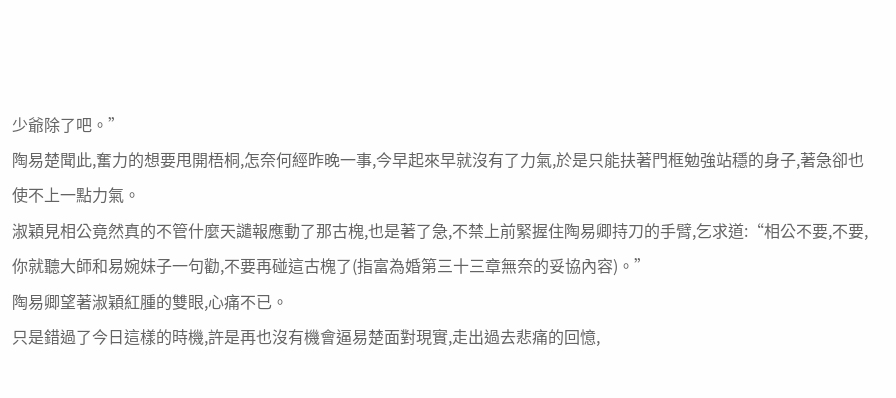少爺除了吧。”
陶易楚聞此,奮力的想要甩開梧桐,怎奈何經昨晚一事,今早起來早就沒有了力氣,於是只能扶著門框勉強站穩的身子,著急卻也使不上一點力氣。
淑穎見相公竟然真的不管什麼天譴報應動了那古槐,也是著了急,不禁上前緊握住陶易卿持刀的手臂,乞求道:“相公不要,不要,你就聽大師和易婉妹子一句勸,不要再碰這古槐了(指富為婚第三十三章無奈的妥協內容)。”
陶易卿望著淑穎紅腫的雙眼,心痛不已。
只是錯過了今日這樣的時機,許是再也沒有機會逼易楚面對現實,走出過去悲痛的回憶,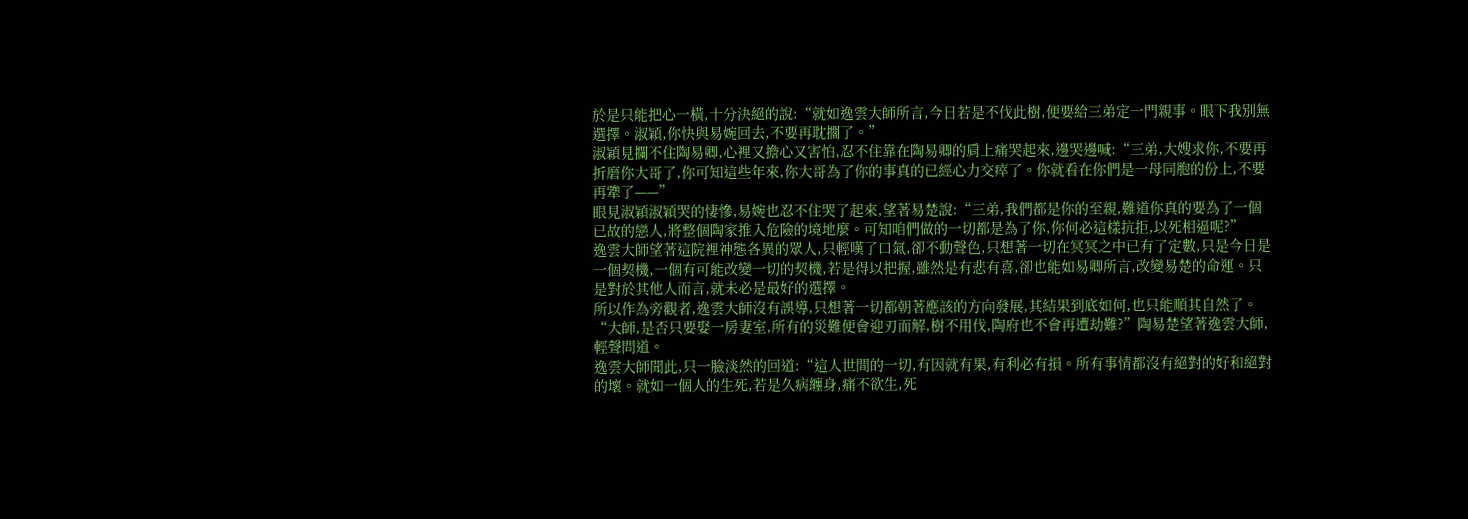於是只能把心一橫,十分決絕的說:“就如逸雲大師所言,今日若是不伐此樹,便要給三弟定一門親事。眼下我別無選擇。淑穎,你快與易婉回去,不要再耽擱了。”
淑穎見攔不住陶易卿,心裡又擔心又害怕,忍不住靠在陶易卿的肩上痛哭起來,邊哭邊喊:“三弟,大嫂求你,不要再折磨你大哥了,你可知這些年來,你大哥為了你的事真的已經心力交瘁了。你就看在你們是一母同胞的份上,不要再犟了——”
眼見淑穎淑穎哭的悽慘,易婉也忍不住哭了起來,望著易楚說:“三弟,我們都是你的至親,難道你真的要為了一個已故的戀人,將整個陶家推入危險的境地麼。可知咱們做的一切都是為了你,你何必這樣抗拒,以死相逼呢?”
逸雲大師望著這院裡神態各異的眾人,只輕嘆了口氣,卻不動聲色,只想著一切在冥冥之中已有了定數,只是今日是一個契機,一個有可能改變一切的契機,若是得以把握,雖然是有悲有喜,卻也能如易卿所言,改變易楚的命運。只是對於其他人而言,就未必是最好的選擇。
所以作為旁觀者,逸雲大師沒有誤導,只想著一切都朝著應該的方向發展,其結果到底如何,也只能順其自然了。
“大師,是否只要娶一房妻室,所有的災難便會迎刃而解,樹不用伐,陶府也不會再遭劫難?”陶易楚望著逸雲大師,輕聲問道。
逸雲大師聞此,只一臉淡然的回道:“這人世間的一切,有因就有果,有利必有損。所有事情都沒有絕對的好和絕對的壞。就如一個人的生死,若是久病纏身,痛不欲生,死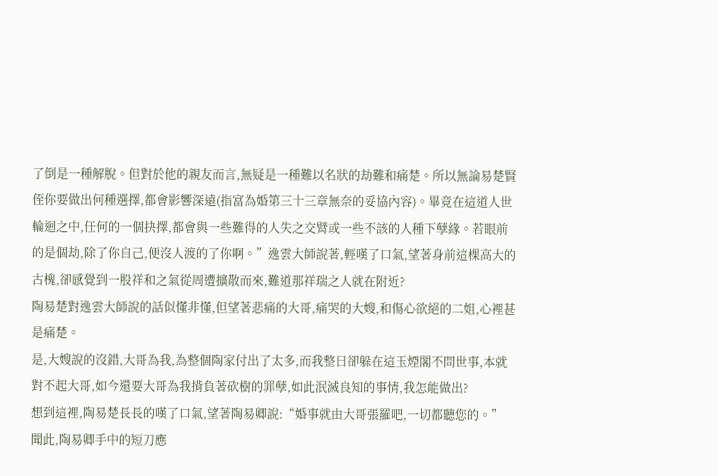了倒是一種解脫。但對於他的親友而言,無疑是一種難以名狀的劫難和痛楚。所以無論易楚賢侄你要做出何種選擇,都會影響深遠(指富為婚第三十三章無奈的妥協內容)。畢竟在這道人世輪迴之中,任何的一個抉擇,都會與一些難得的人失之交臂或一些不該的人種下孽緣。若眼前的是個劫,除了你自己,便沒人渡的了你啊。”逸雲大師說著,輕嘆了口氣,望著身前這棵高大的古槐,卻感覺到一股祥和之氣從周遭擴散而來,難道那祥瑞之人就在附近?
陶易楚對逸雲大師說的話似懂非懂,但望著悲痛的大哥,痛哭的大嫂,和傷心欲絕的二姐,心裡甚是痛楚。
是,大嫂說的沒錯,大哥為我,為整個陶家付出了太多,而我整日卻躲在這玉煙閣不問世事,本就對不起大哥,如今還要大哥為我揹負著砍樹的罪孽,如此泯滅良知的事情,我怎能做出?
想到這裡,陶易楚長長的嘆了口氣,望著陶易卿說:“婚事就由大哥張羅吧,一切都聽您的。”
聞此,陶易卿手中的短刀應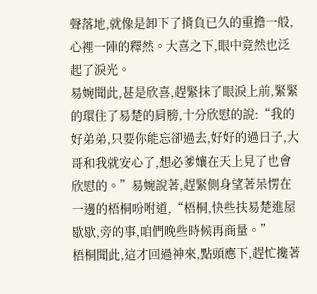聲落地,就像是卸下了揹負已久的重擔一般,心裡一陣的釋然。大喜之下,眼中竟然也泛起了淚光。
易婉聞此,甚是欣喜,趕緊抹了眼淚上前,緊緊的環住了易楚的肩膀,十分欣慰的說:“我的好弟弟,只要你能忘卻過去,好好的過日子,大哥和我就安心了,想必爹孃在天上見了也會欣慰的。”易婉說著,趕緊側身望著呆愣在一邊的梧桐吩咐道,“梧桐,快些扶易楚進屋歇歇,旁的事,咱們晚些時候再商量。”
梧桐聞此,這才回過神來,點頭應下,趕忙攙著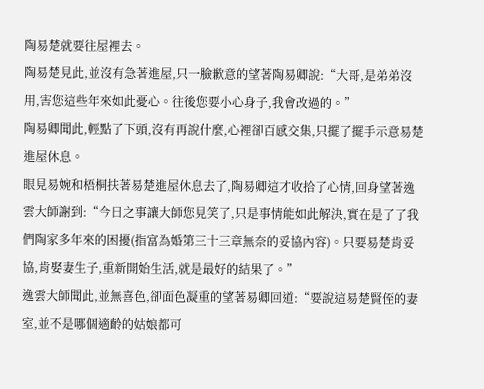陶易楚就要往屋裡去。
陶易楚見此,並沒有急著進屋,只一臉歉意的望著陶易卿說:“大哥,是弟弟沒用,害您這些年來如此憂心。往後您要小心身子,我會改過的。”
陶易卿聞此,輕點了下頭,沒有再說什麼,心裡卻百感交集,只擺了擺手示意易楚進屋休息。
眼見易婉和梧桐扶著易楚進屋休息去了,陶易卿這才收拾了心情,回身望著逸雲大師謝到:“今日之事讓大師您見笑了,只是事情能如此解決,實在是了了我們陶家多年來的困擾(指富為婚第三十三章無奈的妥協內容)。只要易楚肯妥協,肯娶妻生子,重新開始生活,就是最好的結果了。”
逸雲大師聞此,並無喜色,卻面色凝重的望著易卿回道:“要說這易楚賢侄的妻室,並不是哪個適齡的姑娘都可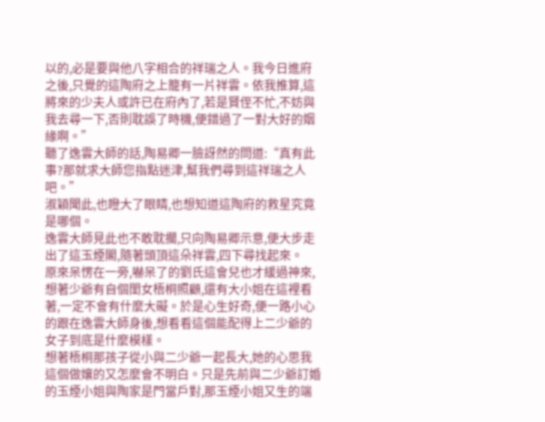以的,必是要與他八字相合的祥瑞之人。我今日進府之後,只覺的這陶府之上籠有一片祥雲。依我推算,這將來的少夫人或許已在府內了,若是賢侄不忙,不妨與我去尋一下,否則耽誤了時機,便錯過了一對大好的姻緣啊。”
聽了逸雲大師的話,陶易卿一臉訝然的問道:“真有此事?那就求大師您指點迷津,幫我們尋到這祥瑞之人吧。”
淑穎聞此,也瞪大了眼睛,也想知道這陶府的救星究竟是哪個。
逸雲大師見此也不敢耽擱,只向陶易卿示意,便大步走出了這玉煙閣,隨著頭頂這朵祥雲,四下尋找起來。
原來呆愣在一旁,嚇呆了的劉氏這會兒也才緩過神來,想著少爺有自個閨女梧桐照顧,還有大小姐在這裡看著,一定不會有什麼大礙。於是心生好奇,便一路小心的跟在逸雲大師身後,想看看這個能配得上二少爺的女子到底是什麼模樣。
想著梧桐那孩子從小與二少爺一起長大,她的心思我這個做孃的又怎麼會不明白。只是先前與二少爺訂婚的玉煙小姐與陶家是門當戶對,那玉煙小姐又生的端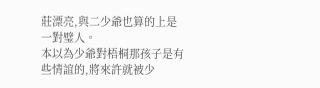莊漂亮,與二少爺也算的上是一對璧人。
本以為少爺對梧桐那孩子是有些情誼的,將來許就被少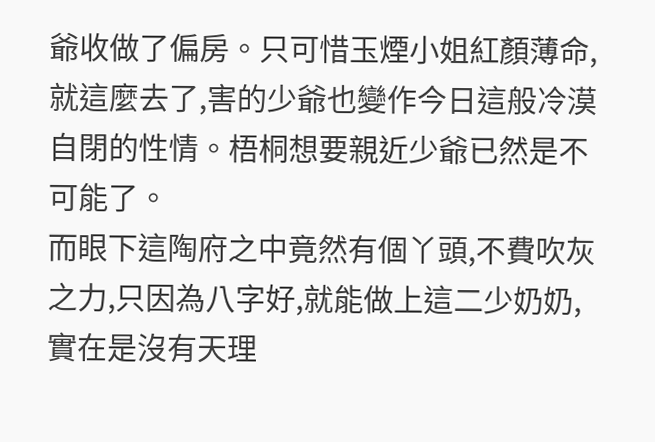爺收做了偏房。只可惜玉煙小姐紅顏薄命,就這麼去了,害的少爺也變作今日這般冷漠自閉的性情。梧桐想要親近少爺已然是不可能了。
而眼下這陶府之中竟然有個丫頭,不費吹灰之力,只因為八字好,就能做上這二少奶奶,實在是沒有天理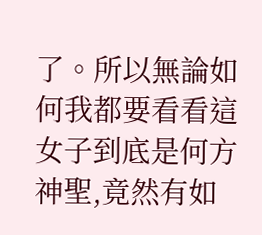了。所以無論如何我都要看看這女子到底是何方神聖,竟然有如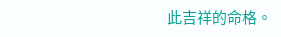此吉祥的命格。